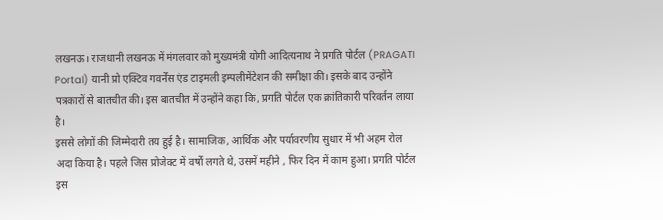लखनऊ। राजधानी लखनऊ में मंगलवार को मुख्यमंत्री योगी आदित्यनाथ ने प्रगति पोर्टल (PRAGATI Portal) यानी प्रो एक्टिव गवर्नेंस एंड टाइमली इम्पलीमेंटेशन की समीक्षा की। इसके बाद उन्होंने पत्रकारों से बातचीत की। इस बातचीत में उन्होंने कहा कि, प्रगति पोर्टल एक क्रांतिकारी परिवर्तन लाया है।
इससे लोगों की जिम्मेदारी तय हुई है। सामाजिक, आर्थिक और पर्यावरणीय सुधार में भी अहम रोल अदा किया है। पहले जिस प्रोजेक्ट में वर्षों लगते थे, उसमें महीने , फिर दिन में काम हुआ। प्रगति पोर्टल इस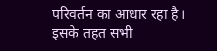परिवर्तन का आधार रहा है। इसके तहत सभी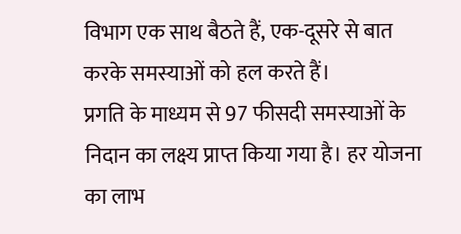विभाग एक साथ बैठते हैं, एक-दूसरे से बात करके समस्याओं को हल करते हैं।
प्रगति के माध्यम से 97 फीसदी समस्याओं के निदान का लक्ष्य प्राप्त किया गया है। हर योजना का लाभ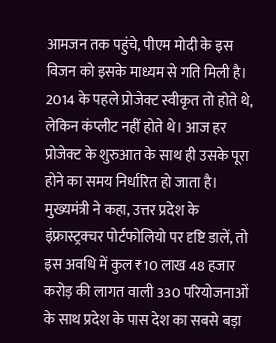आमजन तक पहुंचे, पीएम मोदी के इस विजन को इसके माध्यम से गति मिली है। 2014 के पहले प्रोजेक्ट स्वीकृत तो होते थे, लेकिन कंप्लीट नहीं होते थे। आज हर प्रोजेक्ट के शुरुआत के साथ ही उसके पूरा होने का समय निर्धारित हो जाता है।
मुख्यमंत्री ने कहा, उत्तर प्रदेश के इंफ्रास्ट्रक्चर पोर्टफोलियो पर दृष्टि डालें, तो इस अवधि में कुल ₹10 लाख 48 हजार करोड़ की लागत वाली 330 परियोजनाओं के साथ प्रदेश के पास देश का सबसे बड़ा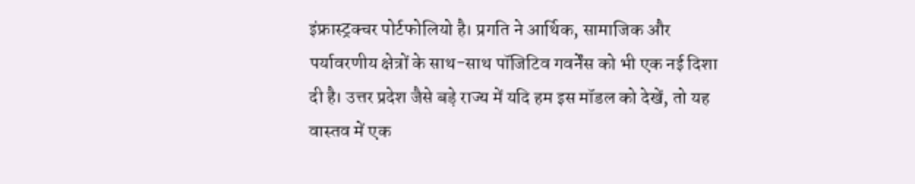इंफ्रास्ट्रक्चर पोर्टफोलियो है। प्रगति ने आर्थिक, सामाजिक और पर्यावरणीय क्षेत्रों के साथ-साथ पॉजिटिव गवर्नेंस को भी एक नई दिशा दी है। उत्तर प्रदेश जैसे बड़े राज्य में यदि हम इस मॉडल को देखें, तो यह वास्तव में एक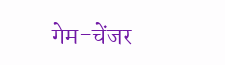गेम-चेंजर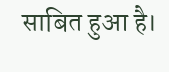साबित हुआ है।